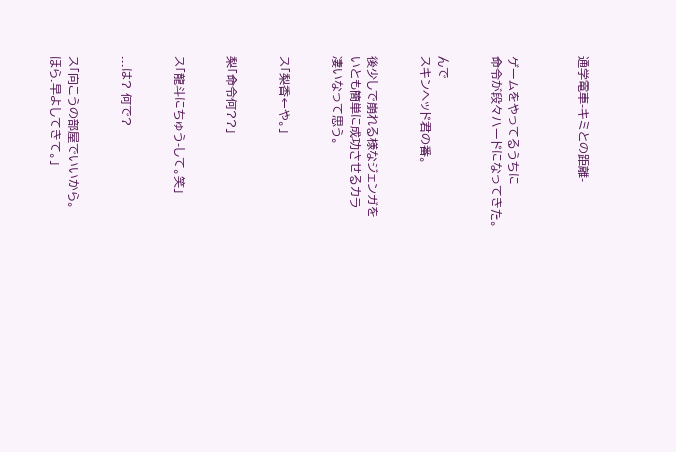通学電車-キミとの距離-



ゲームをやってるうちに
命令が段々ハードになってきた。


んで
スキンヘッド君の番。


後少しで崩れる様なジェンガを
いとも簡単に成功させるカラ
凄いなって思う。


ス「梨香←や。」


梨「命令何??」


ス「龍斗にちゅう-して。笑」


...は? 何で?


ス「向こうの部屋でいいから。
ほら.早よしてきて。」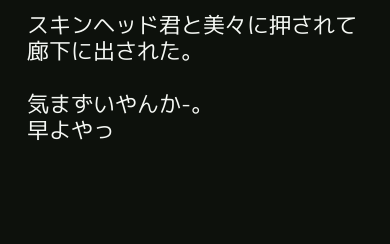スキンヘッド君と美々に押されて
廊下に出された。

気まずいやんか-。
早よやっ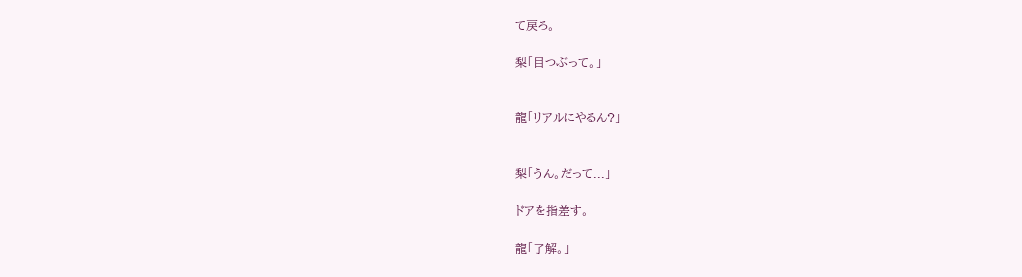て戻ろ。

梨「目つぶって。」


龍「リアルにやるん?」


梨「うん。だって...」

ドアを指差す。

龍「了解。」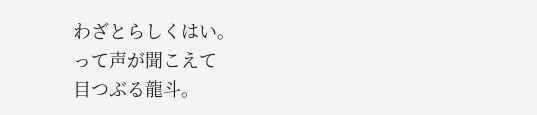わざとらしくはい。
って声が聞こえて
目つぶる龍斗。